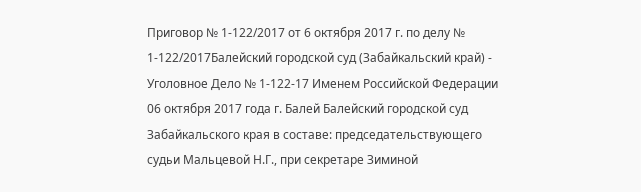Приговор № 1-122/2017 от 6 октября 2017 г. по делу № 1-122/2017Балейский городской суд (Забайкальский край) - Уголовное Дело № 1-122-17 Именем Российской Федерации 06 октября 2017 года г. Балей Балейский городской суд Забайкальского края в составе: председательствующего судьи Мальцевой Н.Г., при секретаре Зиминой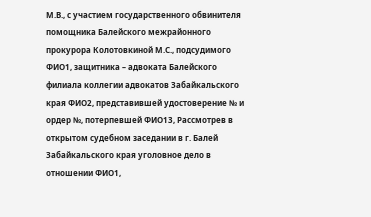М.В., с участием государственного обвинителя помощника Балейского межрайонного прокурора Колотовкиной М.С., подсудимого ФИО1, защитника – адвоката Балейского филиала коллегии адвокатов Забайкальского края ФИО2, представившей удостоверение № и ордер №, потерпевшей ФИО13, Рассмотрев в открытом судебном заседании в г. Балей Забайкальского края уголовное дело в отношении ФИО1,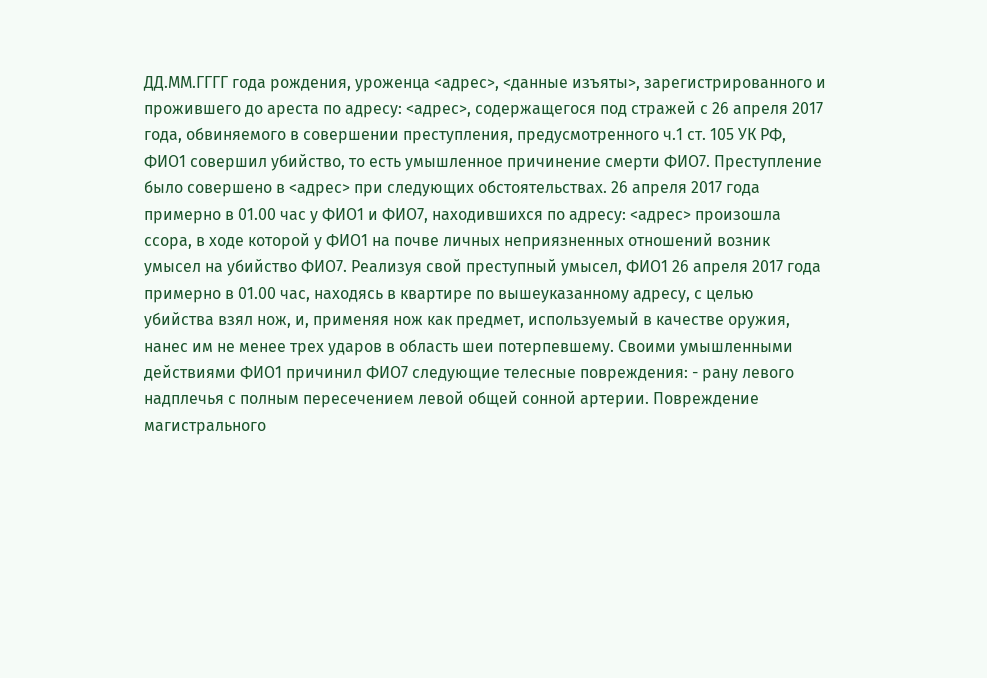ДД.ММ.ГГГГ года рождения, уроженца <адрес>, <данные изъяты>, зарегистрированного и прожившего до ареста по адресу: <адрес>, содержащегося под стражей с 26 апреля 2017 года, обвиняемого в совершении преступления, предусмотренного ч.1 ст. 105 УК РФ, ФИО1 совершил убийство, то есть умышленное причинение смерти ФИО7. Преступление было совершено в <адрес> при следующих обстоятельствах. 26 апреля 2017 года примерно в 01.00 час у ФИО1 и ФИО7, находившихся по адресу: <адрес> произошла ссора, в ходе которой у ФИО1 на почве личных неприязненных отношений возник умысел на убийство ФИО7. Реализуя свой преступный умысел, ФИО1 26 апреля 2017 года примерно в 01.00 час, находясь в квартире по вышеуказанному адресу, с целью убийства взял нож, и, применяя нож как предмет, используемый в качестве оружия, нанес им не менее трех ударов в область шеи потерпевшему. Своими умышленными действиями ФИО1 причинил ФИО7 следующие телесные повреждения: - рану левого надплечья с полным пересечением левой общей сонной артерии. Повреждение магистрального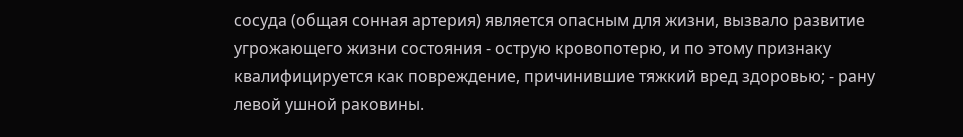сосуда (общая сонная артерия) является опасным для жизни, вызвало развитие угрожающего жизни состояния - острую кровопотерю, и по этому признаку квалифицируется как повреждение, причинившие тяжкий вред здоровью; - рану левой ушной раковины.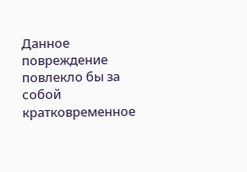Данное повреждение повлекло бы за собой кратковременное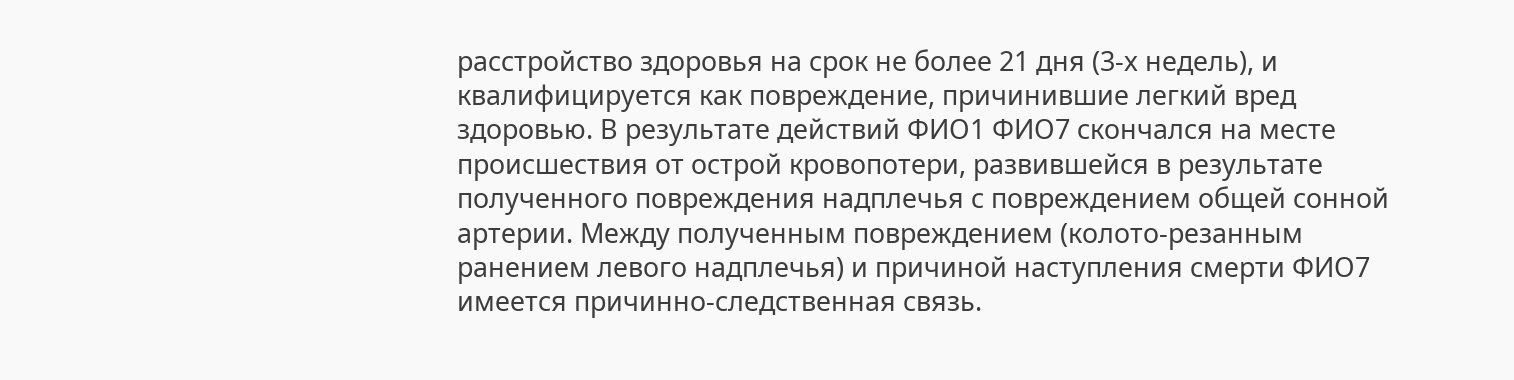расстройство здоровья на срок не более 21 дня (3-х недель), и квалифицируется как повреждение, причинившие легкий вред здоровью. В результате действий ФИО1 ФИО7 скончался на месте происшествия от острой кровопотери, развившейся в результате полученного повреждения надплечья с повреждением общей сонной артерии. Между полученным повреждением (колото-резанным ранением левого надплечья) и причиной наступления смерти ФИО7 имеется причинно-следственная связь.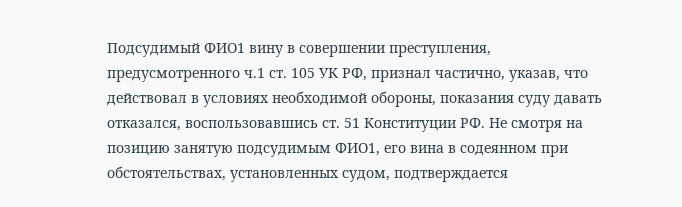Подсудимый ФИО1 вину в совершении преступления, предусмотренного ч.1 ст. 105 УК РФ, признал частично, указав, что действовал в условиях необходимой обороны, показания суду давать отказался, воспользовавшись ст. 51 Конституции РФ. Не смотря на позицию занятую подсудимым ФИО1, его вина в содеянном при обстоятельствах, установленных судом, подтверждается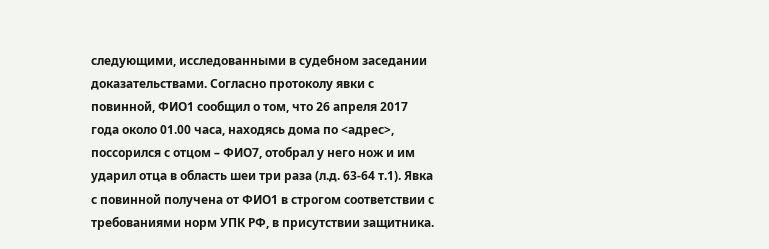следующими, исследованными в судебном заседании доказательствами. Согласно протоколу явки с повинной, ФИО1 сообщил о том, что 26 апреля 2017 года около 01.00 часа, находясь дома по <адрес>, поссорился с отцом – ФИО7, отобрал у него нож и им ударил отца в область шеи три раза (л.д. 63-64 т.1). Явка с повинной получена от ФИО1 в строгом соответствии с требованиями норм УПК РФ, в присутствии защитника.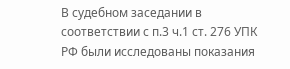В судебном заседании в соответствии с п.3 ч.1 ст. 276 УПК РФ были исследованы показания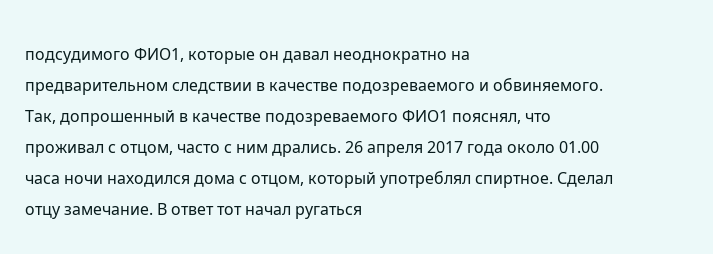подсудимого ФИО1, которые он давал неоднократно на предварительном следствии в качестве подозреваемого и обвиняемого. Так, допрошенный в качестве подозреваемого ФИО1 пояснял, что проживал с отцом, часто с ним дрались. 26 апреля 2017 года около 01.00 часа ночи находился дома с отцом, который употреблял спиртное. Сделал отцу замечание. В ответ тот начал ругаться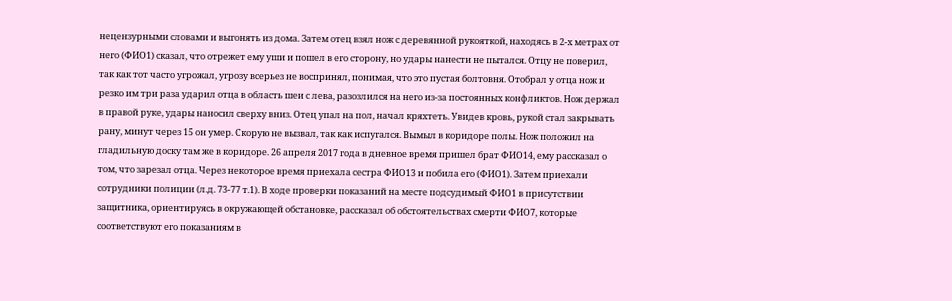нецензурными словами и выгонять из дома. Затем отец взял нож с деревянной рукояткой, находясь в 2-х метрах от него (ФИО1) сказал, что отрежет ему уши и пошел в его сторону, но удары нанести не пытался. Отцу не поверил, так как тот часто угрожал, угрозу всерьез не воспринял, понимая, что это пустая болтовня. Отобрал у отца нож и резко им три раза ударил отца в область шеи с лева, разозлился на него из-за постоянных конфликтов. Нож держал в правой руке, удары наносил сверху вниз. Отец упал на пол, начал кряхтеть. Увидев кровь, рукой стал закрывать рану, минут через 15 он умер. Скорую не вызвал, так как испугался. Вымыл в коридоре полы. Нож положил на гладильную доску там же в коридоре. 26 апреля 2017 года в дневное время пришел брат ФИО14, ему рассказал о том, что зарезал отца. Через некоторое время приехала сестра ФИО13 и побила его (ФИО1). Затем приехали сотрудники полиции (л.д. 73-77 т.1). В ходе проверки показаний на месте подсудимый ФИО1 в присутствии защитника, ориентируясь в окружающей обстановке, рассказал об обстоятельствах смерти ФИО7, которые соответствуют его показаниям в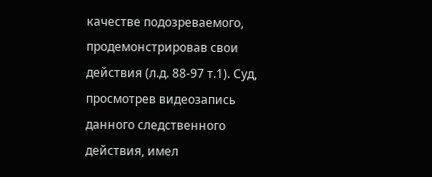качестве подозреваемого, продемонстрировав свои действия (л.д. 88-97 т.1). Суд, просмотрев видеозапись данного следственного действия, имел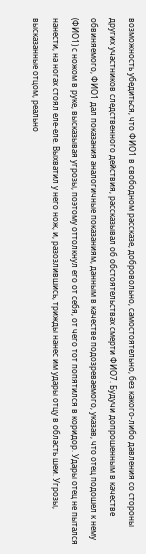возможность убедиться, что ФИО1 в свободном рассказе, добровольно, самостоятельно, без какого-либо давления со стороны других участников следственного действия, рассказывал об обстоятельствах смерти ФИО7. Будучи допрошенным в качестве обвиняемого, ФИО1 дал показания аналогичные показаниям, данным в качестве подозреваемого, указав, что отец подошел к нему (ФИО1) с ножом в руке, высказывая угрозы, поэтому оттолкнул его от себя, от чего тот попятился в коридор. Удары отец не пытался нанести, на ногах стоял еле-еле. Выхватил у него нож, и, разозлившись, трижды нанес им удары отцу в область шеи. Угрозы, высказанные отцом, реально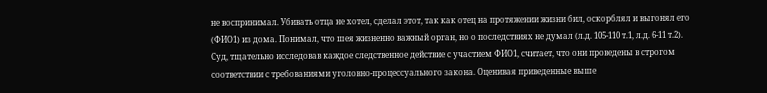не воспринимал. Убивать отца не хотел, сделал этот, так как отец на протяжении жизни бил, оскорблял и выгонял его (ФИО1) из дома. Понимал, что шея жизненно важный орган, но о последствиях не думал (л.д. 105-110 т.1, л.д. 6-11 т.2). Суд, тщательно исследовав каждое следственное действие с участием ФИО1, считает, что они проведены в строгом соответствии с требованиями уголовно-процессуального закона. Оценивая приведенные выше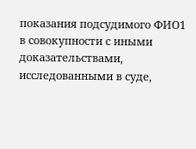показания подсудимого ФИО1 в совокупности с иными доказательствами, исследованными в суде,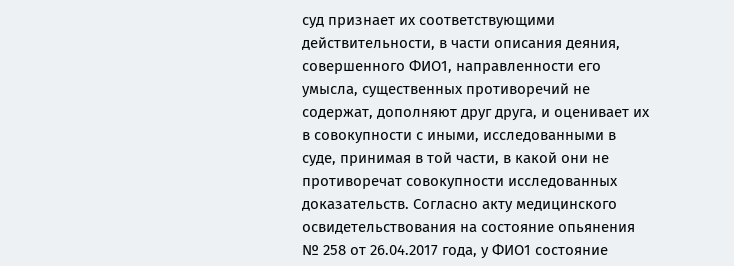суд признает их соответствующими действительности, в части описания деяния, совершенного ФИО1, направленности его умысла, существенных противоречий не содержат, дополняют друг друга, и оценивает их в совокупности с иными, исследованными в суде, принимая в той части, в какой они не противоречат совокупности исследованных доказательств. Согласно акту медицинского освидетельствования на состояние опьянения № 258 от 26.04.2017 года, у ФИО1 состояние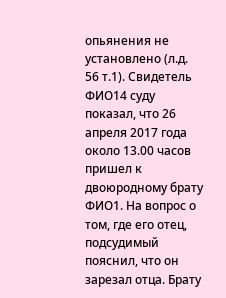опьянения не установлено (л.д. 56 т.1). Свидетель ФИО14 суду показал, что 26 апреля 2017 года около 13.00 часов пришел к двоюродному брату ФИО1. На вопрос о том, где его отец, подсудимый пояснил, что он зарезал отца. Брату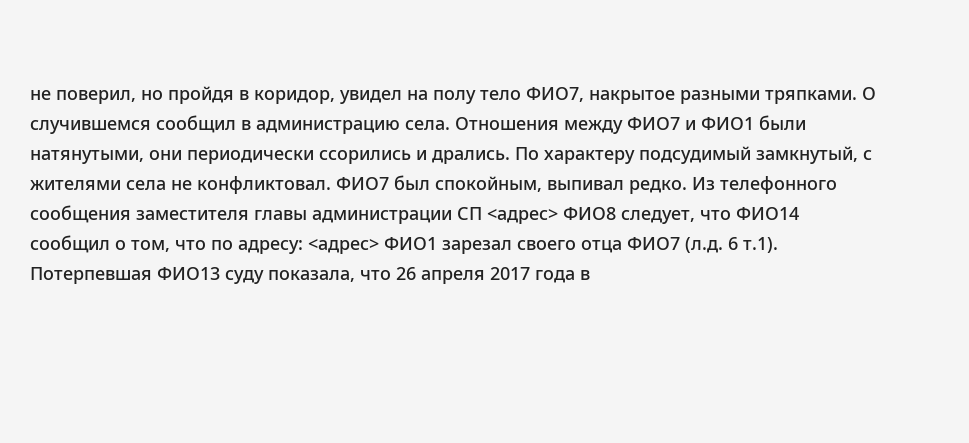не поверил, но пройдя в коридор, увидел на полу тело ФИО7, накрытое разными тряпками. О случившемся сообщил в администрацию села. Отношения между ФИО7 и ФИО1 были натянутыми, они периодически ссорились и дрались. По характеру подсудимый замкнутый, с жителями села не конфликтовал. ФИО7 был спокойным, выпивал редко. Из телефонного сообщения заместителя главы администрации СП <адрес> ФИО8 следует, что ФИО14 сообщил о том, что по адресу: <адрес> ФИО1 зарезал своего отца ФИО7 (л.д. 6 т.1). Потерпевшая ФИО13 суду показала, что 26 апреля 2017 года в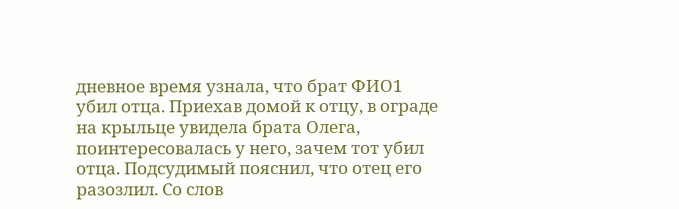дневное время узнала, что брат ФИО1 убил отца. Приехав домой к отцу, в ограде на крыльце увидела брата Олега, поинтересовалась у него, зачем тот убил отца. Подсудимый пояснил, что отец его разозлил. Со слов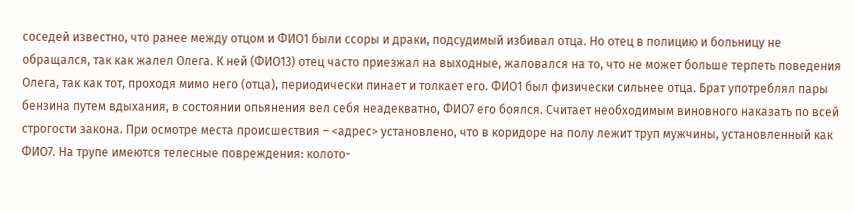соседей известно, что ранее между отцом и ФИО1 были ссоры и драки, подсудимый избивал отца. Но отец в полицию и больницу не обращался, так как жалел Олега. К ней (ФИО13) отец часто приезжал на выходные, жаловался на то, что не может больше терпеть поведения Олега, так как тот, проходя мимо него (отца), периодически пинает и толкает его. ФИО1 был физически сильнее отца. Брат употреблял пары бензина путем вдыхания, в состоянии опьянения вел себя неадекватно, ФИО7 его боялся. Считает необходимым виновного наказать по всей строгости закона. При осмотре места происшествия – <адрес> установлено, что в коридоре на полу лежит труп мужчины, установленный как ФИО7. На трупе имеются телесные повреждения: колото-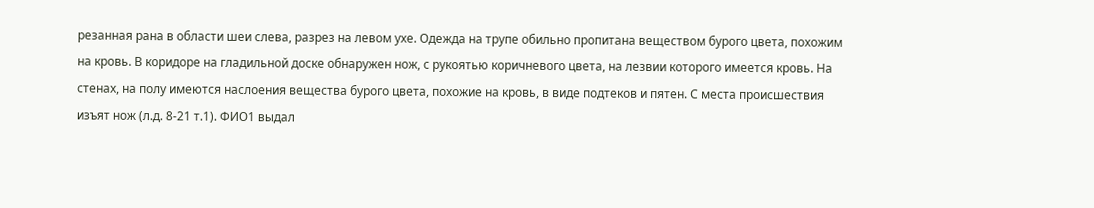резанная рана в области шеи слева, разрез на левом ухе. Одежда на трупе обильно пропитана веществом бурого цвета, похожим на кровь. В коридоре на гладильной доске обнаружен нож, с рукоятью коричневого цвета, на лезвии которого имеется кровь. На стенах, на полу имеются наслоения вещества бурого цвета, похожие на кровь, в виде подтеков и пятен. С места происшествия изъят нож (л.д. 8-21 т.1). ФИО1 выдал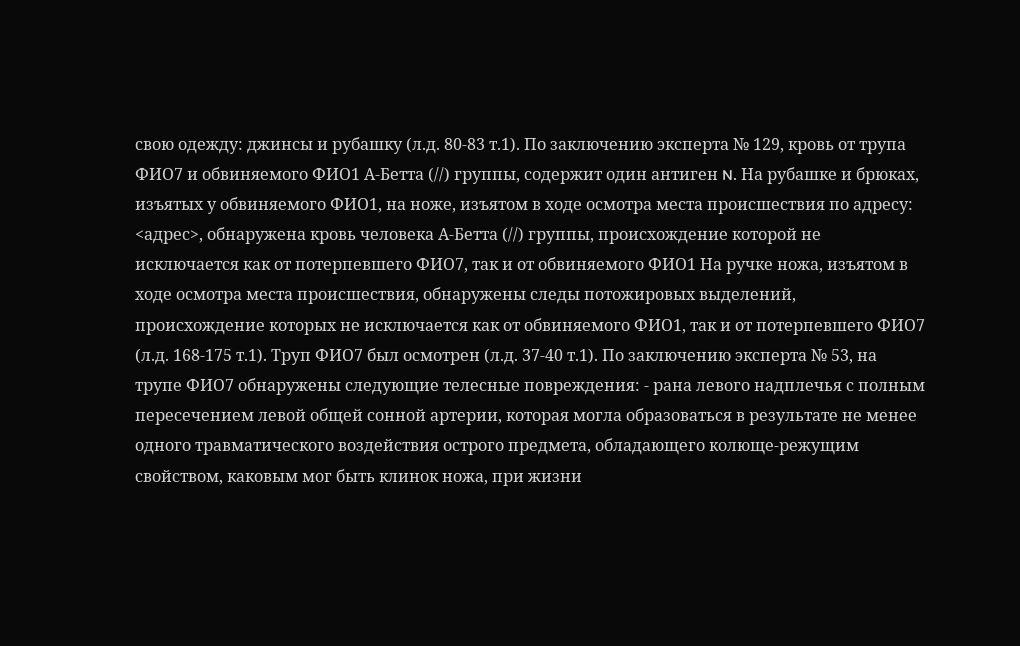свою одежду: джинсы и рубашку (л.д. 80-83 т.1). По заключению эксперта № 129, кровь от трупа ФИО7 и обвиняемого ФИО1 А-Бетта (//) группы, содержит один антиген N. На рубашке и брюках, изъятых у обвиняемого ФИО1, на ноже, изъятом в ходе осмотра места происшествия по адресу: <адрес>, обнаружена кровь человека А-Бетта (//) группы, происхождение которой не исключается как от потерпевшего ФИО7, так и от обвиняемого ФИО1 На ручке ножа, изъятом в ходе осмотра места происшествия, обнаружены следы потожировых выделений, происхождение которых не исключается как от обвиняемого ФИО1, так и от потерпевшего ФИО7 (л.д. 168-175 т.1). Труп ФИО7 был осмотрен (л.д. 37-40 т.1). По заключению эксперта № 53, на трупе ФИО7 обнаружены следующие телесные повреждения: - рана левого надплечья с полным пересечением левой общей сонной артерии, которая могла образоваться в результате не менее одного травматического воздействия острого предмета, обладающего колюще-режущим свойством, каковым мог быть клинок ножа, при жизни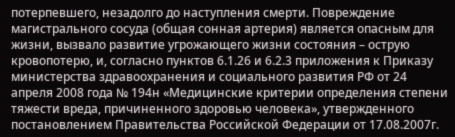потерпевшего, незадолго до наступления смерти. Повреждение магистрального сосуда (общая сонная артерия) является опасным для жизни, вызвало развитие угрожающего жизни состояния – острую кровопотерю, и, согласно пунктов 6.1.26 и 6.2.3 приложения к Приказу министерства здравоохранения и социального развития РФ от 24 апреля 2008 года № 194н «Медицинские критерии определения степени тяжести вреда, причиненного здоровью человека», утвержденного постановлением Правительства Российской Федерации от 17.08.2007г.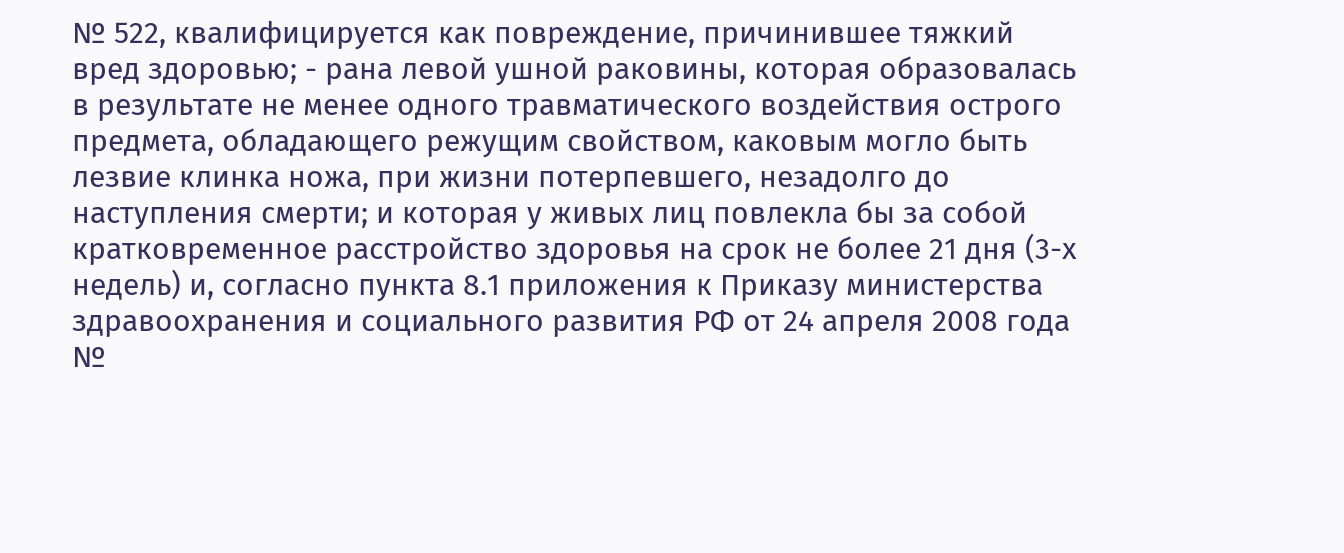№ 522, квалифицируется как повреждение, причинившее тяжкий вред здоровью; - рана левой ушной раковины, которая образовалась в результате не менее одного травматического воздействия острого предмета, обладающего режущим свойством, каковым могло быть лезвие клинка ножа, при жизни потерпевшего, незадолго до наступления смерти; и которая у живых лиц повлекла бы за собой кратковременное расстройство здоровья на срок не более 21 дня (3-х недель) и, согласно пункта 8.1 приложения к Приказу министерства здравоохранения и социального развития РФ от 24 апреля 2008 года №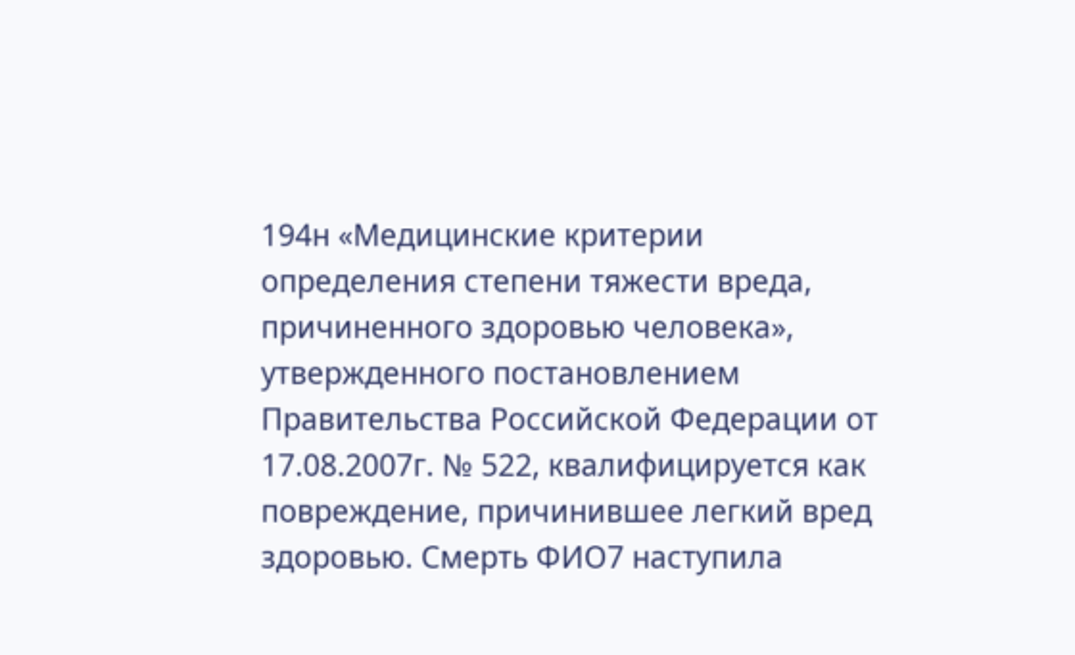194н «Медицинские критерии определения степени тяжести вреда, причиненного здоровью человека», утвержденного постановлением Правительства Российской Федерации от 17.08.2007г. № 522, квалифицируется как повреждение, причинившее легкий вред здоровью. Смерть ФИО7 наступила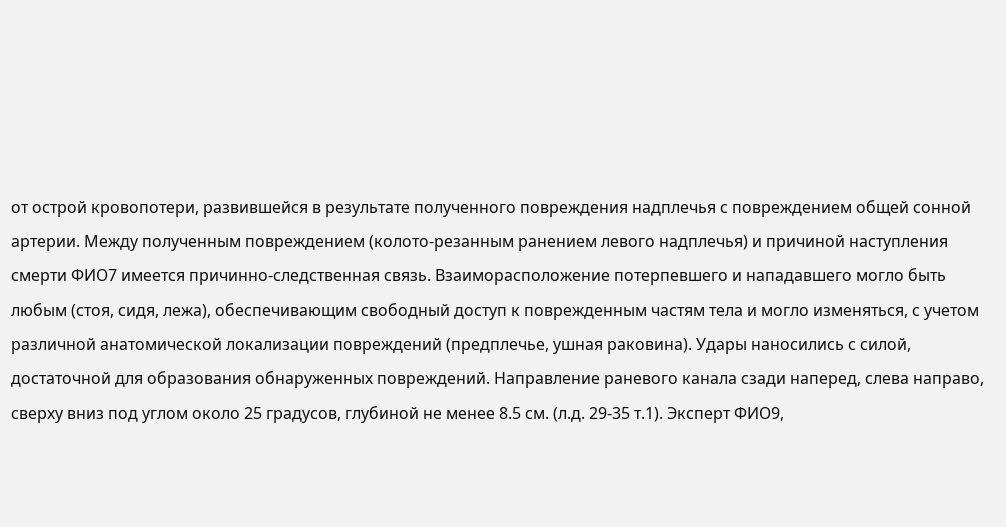от острой кровопотери, развившейся в результате полученного повреждения надплечья с повреждением общей сонной артерии. Между полученным повреждением (колото-резанным ранением левого надплечья) и причиной наступления смерти ФИО7 имеется причинно-следственная связь. Взаиморасположение потерпевшего и нападавшего могло быть любым (стоя, сидя, лежа), обеспечивающим свободный доступ к поврежденным частям тела и могло изменяться, с учетом различной анатомической локализации повреждений (предплечье, ушная раковина). Удары наносились с силой, достаточной для образования обнаруженных повреждений. Направление раневого канала сзади наперед, слева направо, сверху вниз под углом около 25 градусов, глубиной не менее 8.5 см. (л.д. 29-35 т.1). Эксперт ФИО9,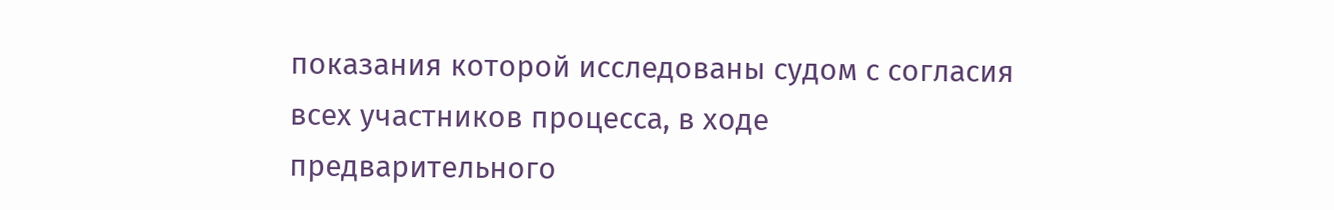показания которой исследованы судом с согласия всех участников процесса, в ходе предварительного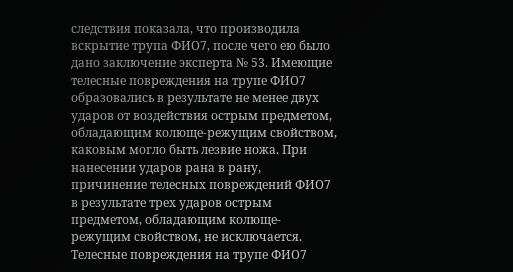следствия показала, что производила вскрытие трупа ФИО7, после чего ею было дано заключение эксперта № 53. Имеющие телесные повреждения на трупе ФИО7 образовались в результате не менее двух ударов от воздействия острым предметом, обладающим колюще-режущим свойством, каковым могло быть лезвие ножа. При нанесении ударов рана в рану, причинение телесных повреждений ФИО7 в результате трех ударов острым предметом, обладающим колюще-режущим свойством, не исключается. Телесные повреждения на трупе ФИО7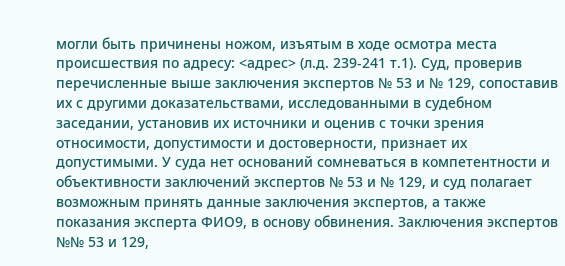могли быть причинены ножом, изъятым в ходе осмотра места происшествия по адресу: <адрес> (л.д. 239-241 т.1). Суд, проверив перечисленные выше заключения экспертов № 53 и № 129, сопоставив их с другими доказательствами, исследованными в судебном заседании, установив их источники и оценив с точки зрения относимости, допустимости и достоверности, признает их допустимыми. У суда нет оснований сомневаться в компетентности и объективности заключений экспертов № 53 и № 129, и суд полагает возможным принять данные заключения экспертов, а также показания эксперта ФИО9, в основу обвинения. Заключения экспертов №№ 53 и 129,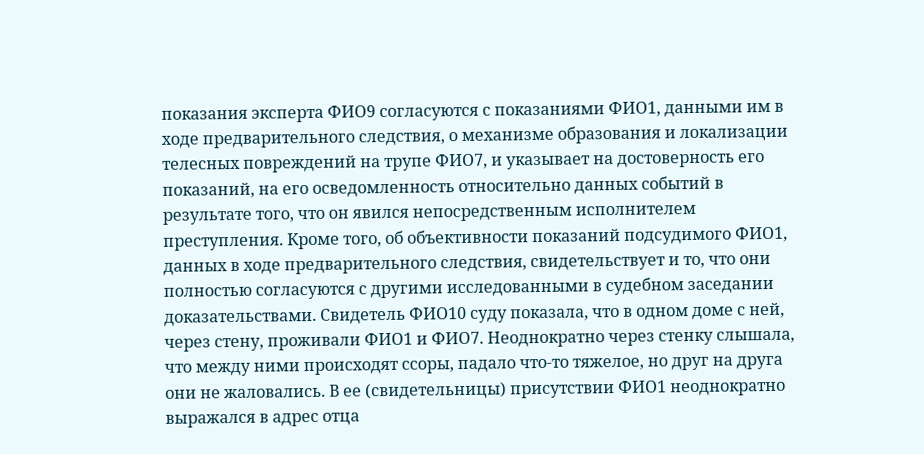показания эксперта ФИО9 согласуются с показаниями ФИО1, данными им в ходе предварительного следствия, о механизме образования и локализации телесных повреждений на трупе ФИО7, и указывает на достоверность его показаний, на его осведомленность относительно данных событий в результате того, что он явился непосредственным исполнителем преступления. Кроме того, об объективности показаний подсудимого ФИО1, данных в ходе предварительного следствия, свидетельствует и то, что они полностью согласуются с другими исследованными в судебном заседании доказательствами. Свидетель ФИО10 суду показала, что в одном доме с ней, через стену, проживали ФИО1 и ФИО7. Неоднократно через стенку слышала, что между ними происходят ссоры, падало что-то тяжелое, но друг на друга они не жаловались. В ее (свидетельницы) присутствии ФИО1 неоднократно выражался в адрес отца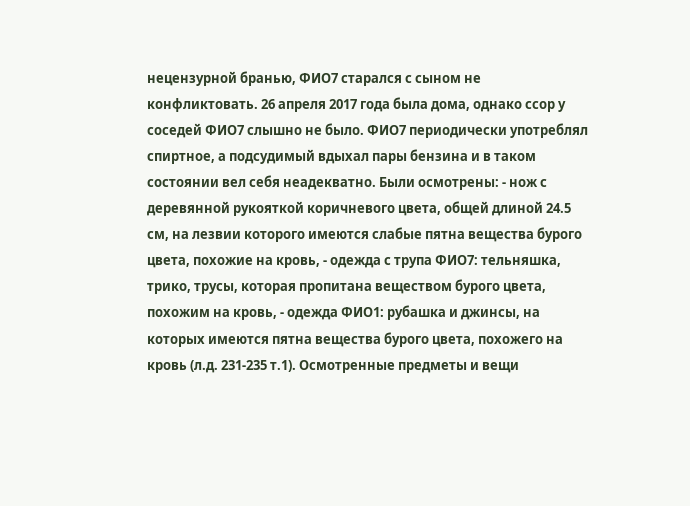нецензурной бранью, ФИО7 старался с сыном не конфликтовать. 26 апреля 2017 года была дома, однако ссор у соседей ФИО7 слышно не было. ФИО7 периодически употреблял спиртное, а подсудимый вдыхал пары бензина и в таком состоянии вел себя неадекватно. Были осмотрены: - нож с деревянной рукояткой коричневого цвета, общей длиной 24.5 см, на лезвии которого имеются слабые пятна вещества бурого цвета, похожие на кровь, - одежда с трупа ФИО7: тельняшка, трико, трусы, которая пропитана веществом бурого цвета, похожим на кровь, - одежда ФИО1: рубашка и джинсы, на которых имеются пятна вещества бурого цвета, похожего на кровь (л.д. 231-235 т.1). Осмотренные предметы и вещи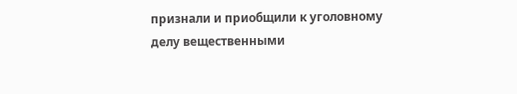признали и приобщили к уголовному делу вещественными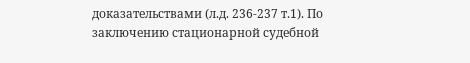доказательствами (л.д. 236-237 т.1). По заключению стационарной судебной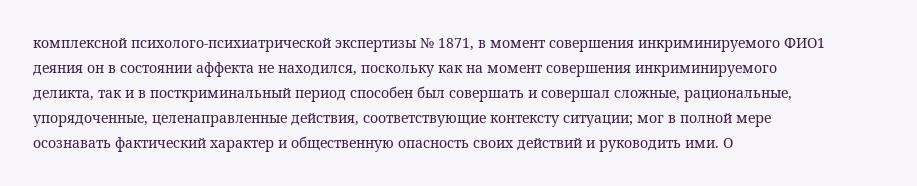комплексной психолого-психиатрической экспертизы № 1871, в момент совершения инкриминируемого ФИО1 деяния он в состоянии аффекта не находился, поскольку как на момент совершения инкриминируемого деликта, так и в посткриминальный период способен был совершать и совершал сложные, рациональные, упорядоченные, целенаправленные действия, соответствующие контексту ситуации; мог в полной мере осознавать фактический характер и общественную опасность своих действий и руководить ими. О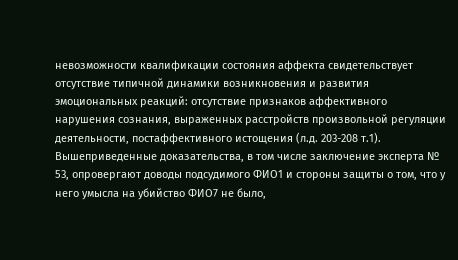невозможности квалификации состояния аффекта свидетельствует отсутствие типичной динамики возникновения и развития эмоциональных реакций: отсутствие признаков аффективного нарушения сознания, выраженных расстройств произвольной регуляции деятельности, постаффективного истощения (л.д. 203-208 т.1). Вышеприведенные доказательства, в том числе заключение эксперта № 53, опровергают доводы подсудимого ФИО1 и стороны защиты о том, что у него умысла на убийство ФИО7 не было,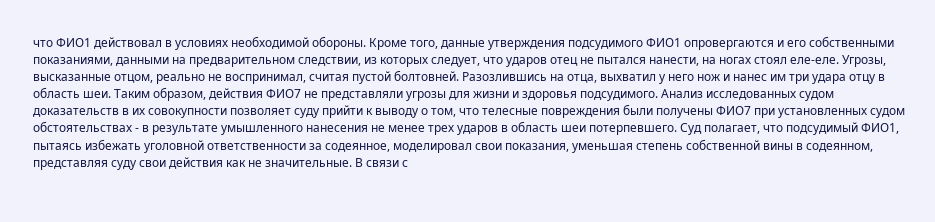что ФИО1 действовал в условиях необходимой обороны. Кроме того, данные утверждения подсудимого ФИО1 опровергаются и его собственными показаниями, данными на предварительном следствии, из которых следует, что ударов отец не пытался нанести, на ногах стоял еле-еле. Угрозы, высказанные отцом, реально не воспринимал, считая пустой болтовней. Разозлившись на отца, выхватил у него нож и нанес им три удара отцу в область шеи. Таким образом, действия ФИО7 не представляли угрозы для жизни и здоровья подсудимого. Анализ исследованных судом доказательств в их совокупности позволяет суду прийти к выводу о том, что телесные повреждения были получены ФИО7 при установленных судом обстоятельствах - в результате умышленного нанесения не менее трех ударов в область шеи потерпевшего. Суд полагает, что подсудимый ФИО1, пытаясь избежать уголовной ответственности за содеянное, моделировал свои показания, уменьшая степень собственной вины в содеянном, представляя суду свои действия как не значительные. В связи с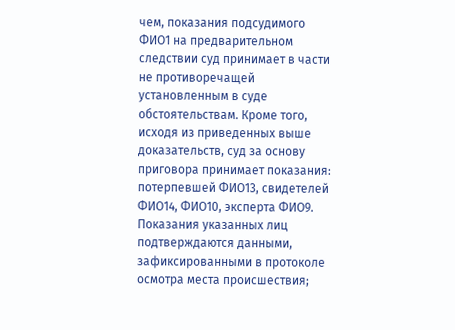чем, показания подсудимого ФИО1 на предварительном следствии суд принимает в части не противоречащей установленным в суде обстоятельствам. Кроме того, исходя из приведенных выше доказательств, суд за основу приговора принимает показания: потерпевшей ФИО13, свидетелей ФИО14, ФИО10, эксперта ФИО9. Показания указанных лиц подтверждаются данными, зафиксированными в протоколе осмотра места происшествия;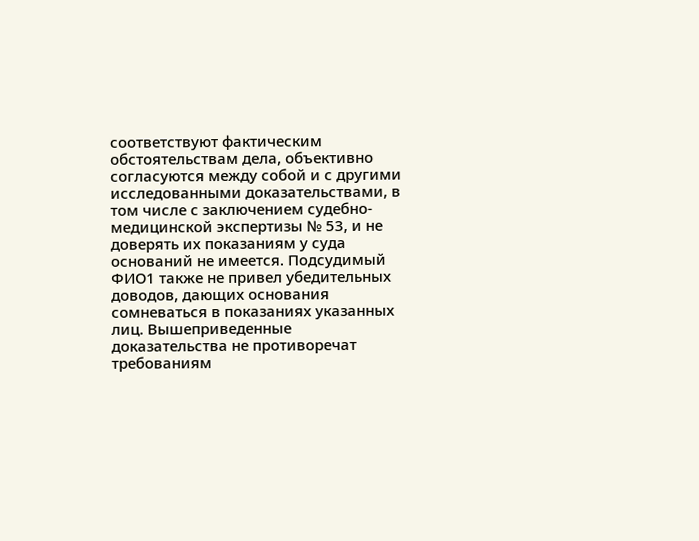соответствуют фактическим обстоятельствам дела, объективно согласуются между собой и с другими исследованными доказательствами, в том числе с заключением судебно-медицинской экспертизы № 53, и не доверять их показаниям у суда оснований не имеется. Подсудимый ФИО1 также не привел убедительных доводов, дающих основания сомневаться в показаниях указанных лиц. Вышеприведенные доказательства не противоречат требованиям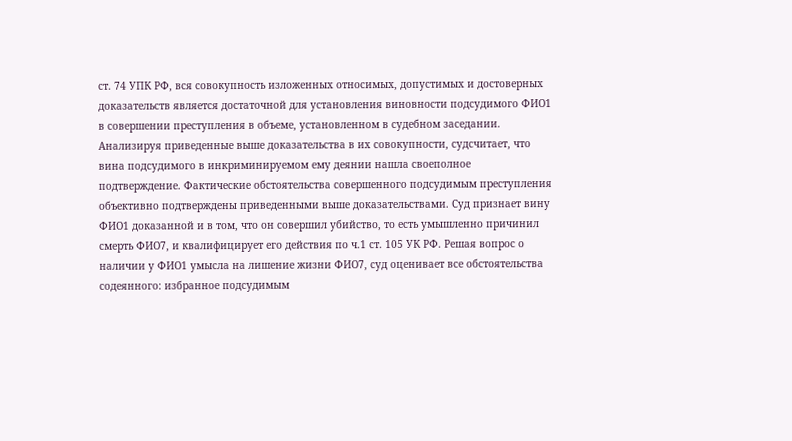ст. 74 УПК РФ, вся совокупность изложенных относимых, допустимых и достоверных доказательств является достаточной для установления виновности подсудимого ФИО1 в совершении преступления в объеме, установленном в судебном заседании. Анализируя приведенные выше доказательства в их совокупности, судсчитает, что вина подсудимого в инкриминируемом ему деянии нашла своеполное подтверждение. Фактические обстоятельства совершенного подсудимым преступления объективно подтверждены приведенными выше доказательствами. Суд признает вину ФИО1 доказанной и в том, что он совершил убийство, то есть умышленно причинил смерть ФИО7, и квалифицирует его действия по ч.1 ст. 105 УК РФ. Решая вопрос о наличии у ФИО1 умысла на лишение жизни ФИО7, суд оценивает все обстоятельства содеянного: избранное подсудимым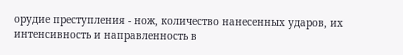орудие преступления - нож, количество нанесенных ударов, их интенсивность и направленность в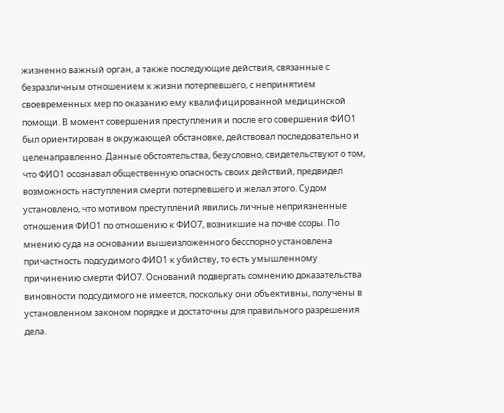жизненно важный орган, а также последующие действия, связанные с безразличным отношением к жизни потерпевшего, с непринятием своевременных мер по оказанию ему квалифицированной медицинской помощи. В момент совершения преступления и после его совершения ФИО1 был ориентирован в окружающей обстановке, действовал последовательно и целенаправленно. Данные обстоятельства, безусловно, свидетельствуют о том, что ФИО1 осознавал общественную опасность своих действий, предвидел возможность наступления смерти потерпевшего и желал этого. Судом установлено, что мотивом преступлений явились личные неприязненные отношения ФИО1 по отношению к ФИО7, возникшие на почве ссоры. По мнению суда на основании вышеизложенного бесспорно установлена причастность подсудимого ФИО1 к убийству, то есть умышленному причинению смерти ФИО7. Оснований подвергать сомнению доказательства виновности подсудимого не имеется, поскольку они объективны, получены в установленном законом порядке и достаточны для правильного разрешения дела.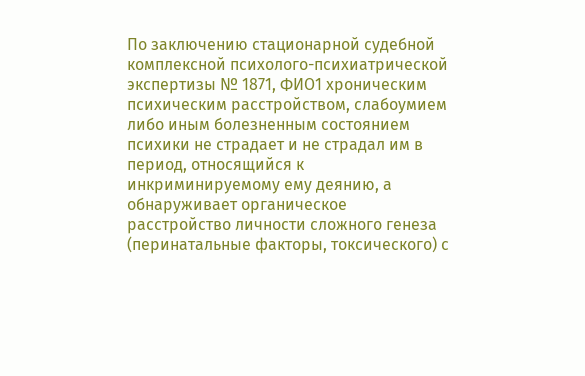По заключению стационарной судебной комплексной психолого-психиатрической экспертизы № 1871, ФИО1 хроническим психическим расстройством, слабоумием либо иным болезненным состоянием психики не страдает и не страдал им в период, относящийся к инкриминируемому ему деянию, а обнаруживает органическое расстройство личности сложного генеза (перинатальные факторы, токсического) с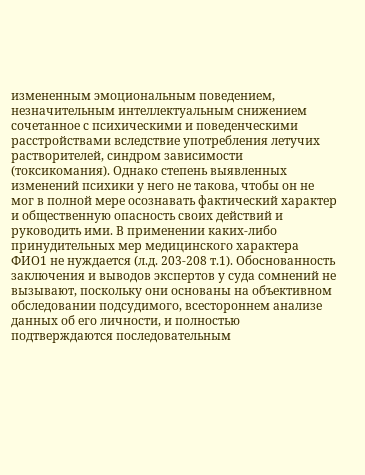измененным эмоциональным поведением, незначительным интеллектуальным снижением сочетанное с психическими и поведенческими расстройствами вследствие употребления летучих растворителей, синдром зависимости (токсикомания). Однако степень выявленных изменений психики у него не такова, чтобы он не мог в полной мере осознавать фактический характер и общественную опасность своих действий и руководить ими. В применении каких-либо принудительных мер медицинского характера ФИО1 не нуждается (л.д. 203-208 т.1). Обоснованность заключения и выводов экспертов у суда сомнений не вызывают, поскольку они основаны на объективном обследовании подсудимого, всестороннем анализе данных об его личности, и полностью подтверждаются последовательным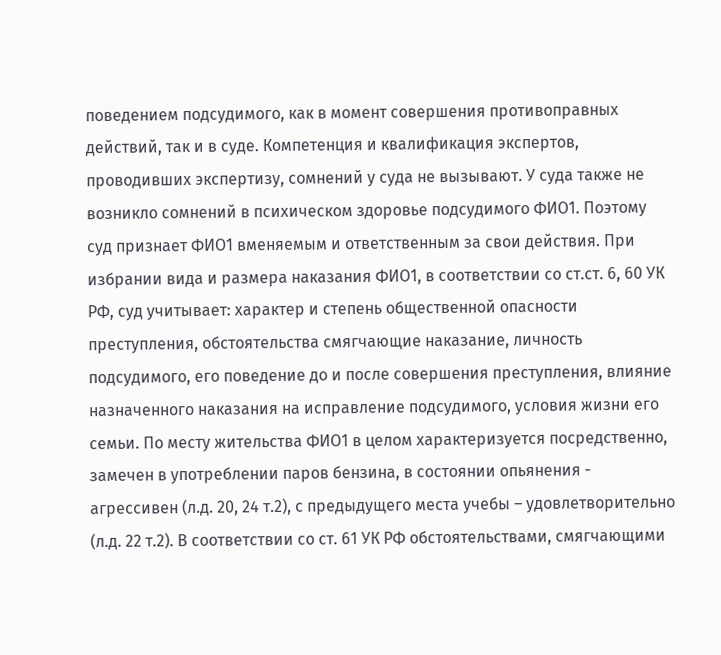поведением подсудимого, как в момент совершения противоправных действий, так и в суде. Компетенция и квалификация экспертов, проводивших экспертизу, сомнений у суда не вызывают. У суда также не возникло сомнений в психическом здоровье подсудимого ФИО1. Поэтому суд признает ФИО1 вменяемым и ответственным за свои действия. При избрании вида и размера наказания ФИО1, в соответствии со ст.ст. 6, 60 УК РФ, суд учитывает: характер и степень общественной опасности преступления, обстоятельства смягчающие наказание, личность подсудимого, его поведение до и после совершения преступления, влияние назначенного наказания на исправление подсудимого, условия жизни его семьи. По месту жительства ФИО1 в целом характеризуется посредственно, замечен в употреблении паров бензина, в состоянии опьянения - агрессивен (л.д. 20, 24 т.2), с предыдущего места учебы – удовлетворительно (л.д. 22 т.2). В соответствии со ст. 61 УК РФ обстоятельствами, смягчающими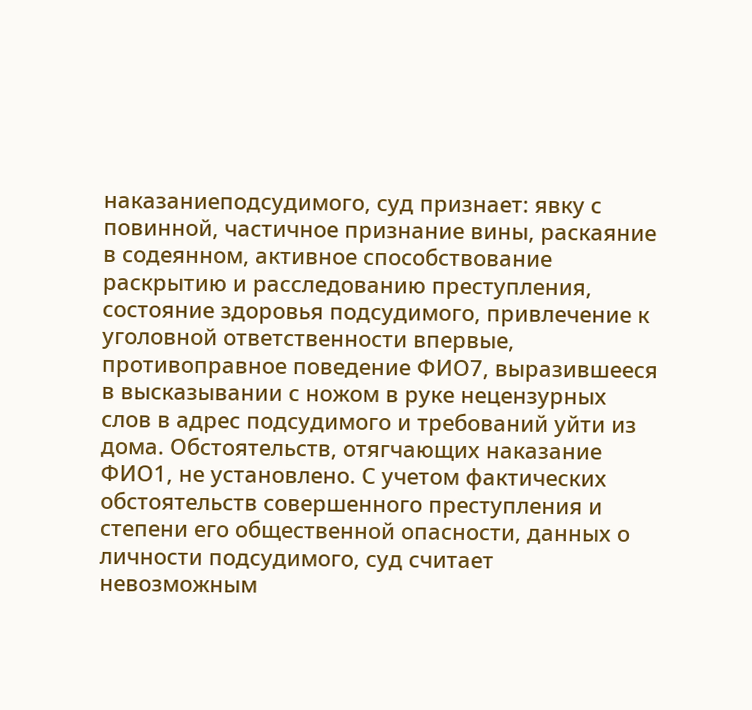наказаниеподсудимого, суд признает: явку с повинной, частичное признание вины, раскаяние в содеянном, активное способствование раскрытию и расследованию преступления, состояние здоровья подсудимого, привлечение к уголовной ответственности впервые, противоправное поведение ФИО7, выразившееся в высказывании с ножом в руке нецензурных слов в адрес подсудимого и требований уйти из дома. Обстоятельств, отягчающих наказание ФИО1, не установлено. С учетом фактических обстоятельств совершенного преступления и степени его общественной опасности, данных о личности подсудимого, суд считает невозможным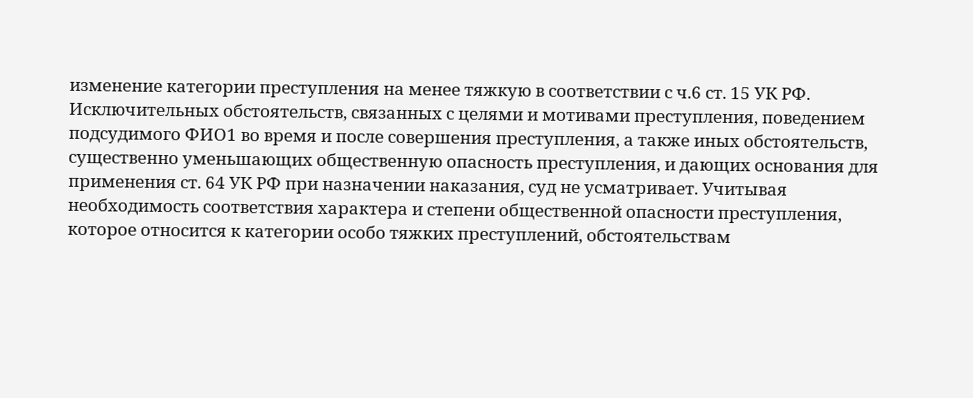изменение категории преступления на менее тяжкую в соответствии с ч.6 ст. 15 УК РФ. Исключительных обстоятельств, связанных с целями и мотивами преступления, поведением подсудимого ФИО1 во время и после совершения преступления, а также иных обстоятельств, существенно уменьшающих общественную опасность преступления, и дающих основания для применения ст. 64 УК РФ при назначении наказания, суд не усматривает. Учитывая необходимость соответствия характера и степени общественной опасности преступления, которое относится к категории особо тяжких преступлений, обстоятельствам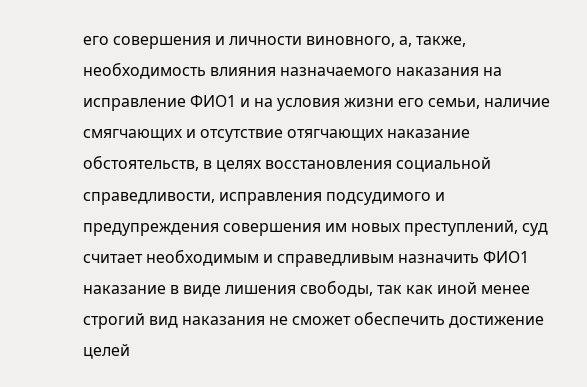его совершения и личности виновного, а, также, необходимость влияния назначаемого наказания на исправление ФИО1 и на условия жизни его семьи, наличие смягчающих и отсутствие отягчающих наказание обстоятельств, в целях восстановления социальной справедливости, исправления подсудимого и предупреждения совершения им новых преступлений, суд считает необходимым и справедливым назначить ФИО1 наказание в виде лишения свободы, так как иной менее строгий вид наказания не сможет обеспечить достижение целей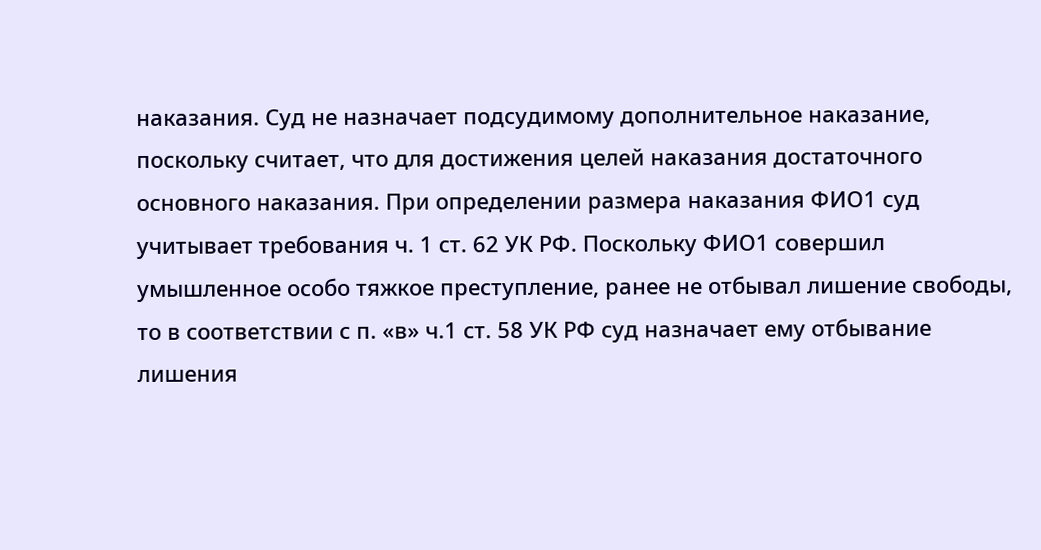наказания. Суд не назначает подсудимому дополнительное наказание, поскольку считает, что для достижения целей наказания достаточного основного наказания. При определении размера наказания ФИО1 суд учитывает требования ч. 1 ст. 62 УК РФ. Поскольку ФИО1 совершил умышленное особо тяжкое преступление, ранее не отбывал лишение свободы, то в соответствии с п. «в» ч.1 ст. 58 УК РФ суд назначает ему отбывание лишения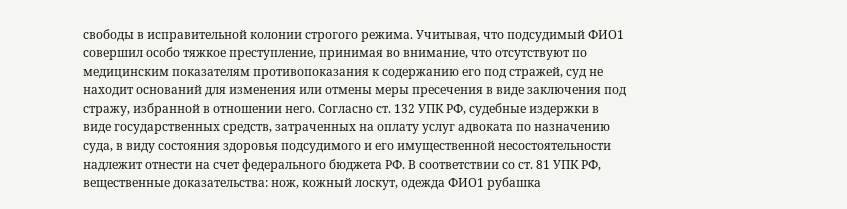свободы в исправительной колонии строгого режима. Учитывая, что подсудимый ФИО1 совершил особо тяжкое преступление, принимая во внимание, что отсутствуют по медицинским показателям противопоказания к содержанию его под стражей, суд не находит оснований для изменения или отмены меры пресечения в виде заключения под стражу, избранной в отношении него. Согласно ст. 132 УПК РФ, судебные издержки в виде государственных средств, затраченных на оплату услуг адвоката по назначению суда, в виду состояния здоровья подсудимого и его имущественной несостоятельности надлежит отнести на счет федерального бюджета РФ. В соответствии со ст. 81 УПК РФ, вещественные доказательства: нож, кожный лоскут, одежда ФИО1 рубашка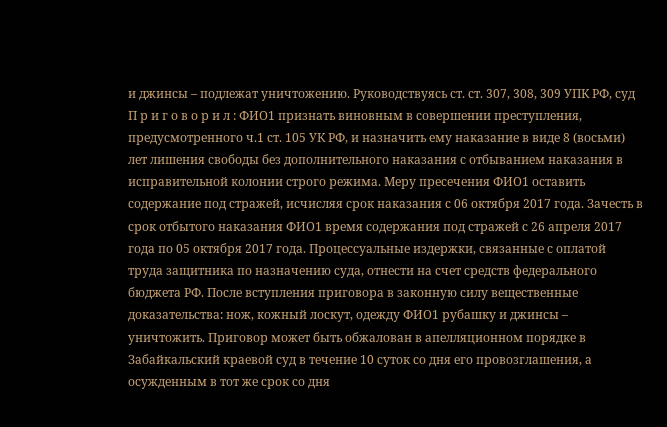и джинсы – подлежат уничтожению. Руководствуясь ст. ст. 307, 308, 309 УПК РФ, суд П р и г о в о р и л : ФИО1 признать виновным в совершении преступления, предусмотренного ч.1 ст. 105 УК РФ, и назначить ему наказание в виде 8 (восьми) лет лишения свободы без дополнительного наказания с отбыванием наказания в исправительной колонии строго режима. Меру пресечения ФИО1 оставить содержание под стражей, исчисляя срок наказания с 06 октября 2017 года. Зачесть в срок отбытого наказания ФИО1 время содержания под стражей с 26 апреля 2017 года по 05 октября 2017 года. Процессуальные издержки, связанные с оплатой труда защитника по назначению суда, отнести на счет средств федерального бюджета РФ. После вступления приговора в законную силу вещественные доказательства: нож, кожный лоскут, одежду ФИО1 рубашку и джинсы – уничтожить. Приговор может быть обжалован в апелляционном порядке в Забайкальский краевой суд в течение 10 суток со дня его провозглашения, а осужденным в тот же срок со дня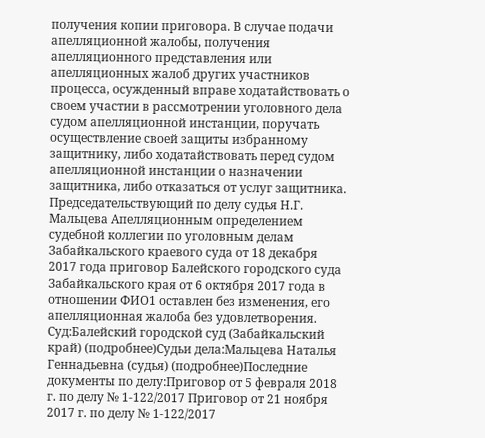получения копии приговора. В случае подачи апелляционной жалобы, получения апелляционного представления или апелляционных жалоб других участников процесса, осужденный вправе ходатайствовать о своем участии в рассмотрении уголовного дела судом апелляционной инстанции, поручать осуществление своей защиты избранному защитнику, либо ходатайствовать перед судом апелляционной инстанции о назначении защитника, либо отказаться от услуг защитника. Председательствующий по делу судья Н.Г. Мальцева Апелляционным определением судебной коллегии по уголовным делам Забайкальского краевого суда от 18 декабря 2017 года приговор Балейского городского суда Забайкальского края от 6 октября 2017 года в отношении ФИО1 оставлен без изменения, его апелляционная жалоба без удовлетворения. Суд:Балейский городской суд (Забайкальский край) (подробнее)Судьи дела:Мальцева Наталья Геннадьевна (судья) (подробнее)Последние документы по делу:Приговор от 5 февраля 2018 г. по делу № 1-122/2017 Приговор от 21 ноября 2017 г. по делу № 1-122/2017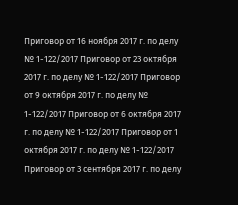Приговор от 16 ноября 2017 г. по делу № 1-122/2017 Приговор от 23 октября 2017 г. по делу № 1-122/2017 Приговор от 9 октября 2017 г. по делу № 1-122/2017 Приговор от 6 октября 2017 г. по делу № 1-122/2017 Приговор от 1 октября 2017 г. по делу № 1-122/2017 Приговор от 3 сентября 2017 г. по делу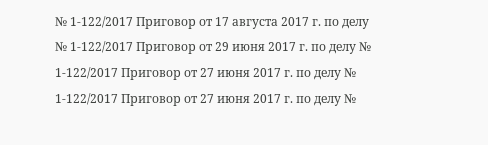№ 1-122/2017 Приговор от 17 августа 2017 г. по делу № 1-122/2017 Приговор от 29 июня 2017 г. по делу № 1-122/2017 Приговор от 27 июня 2017 г. по делу № 1-122/2017 Приговор от 27 июня 2017 г. по делу №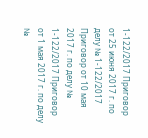1-122/2017 Приговор от 25 июня 2017 г. по делу № 1-122/2017 Приговор от 10 мая 2017 г. по делу № 1-122/2017 Приговор от 1 мая 2017 г. по делу №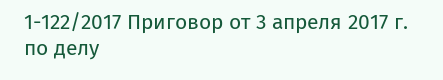1-122/2017 Приговор от 3 апреля 2017 г. по делу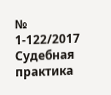№ 1-122/2017 Судебная практика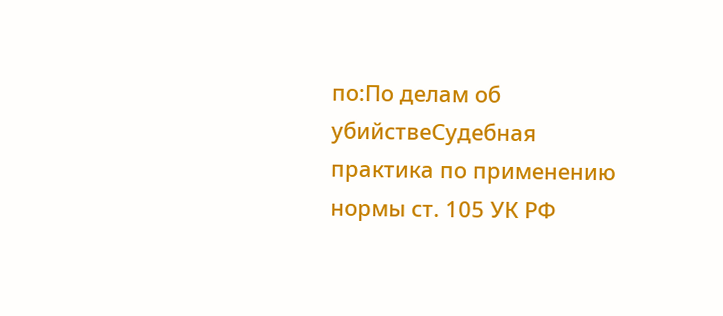по:По делам об убийствеСудебная практика по применению нормы ст. 105 УК РФ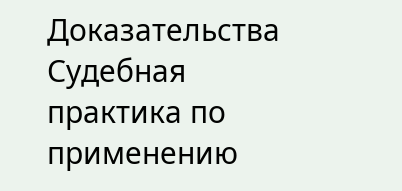Доказательства Судебная практика по применению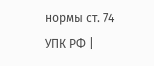нормы ст. 74 УПК РФ |